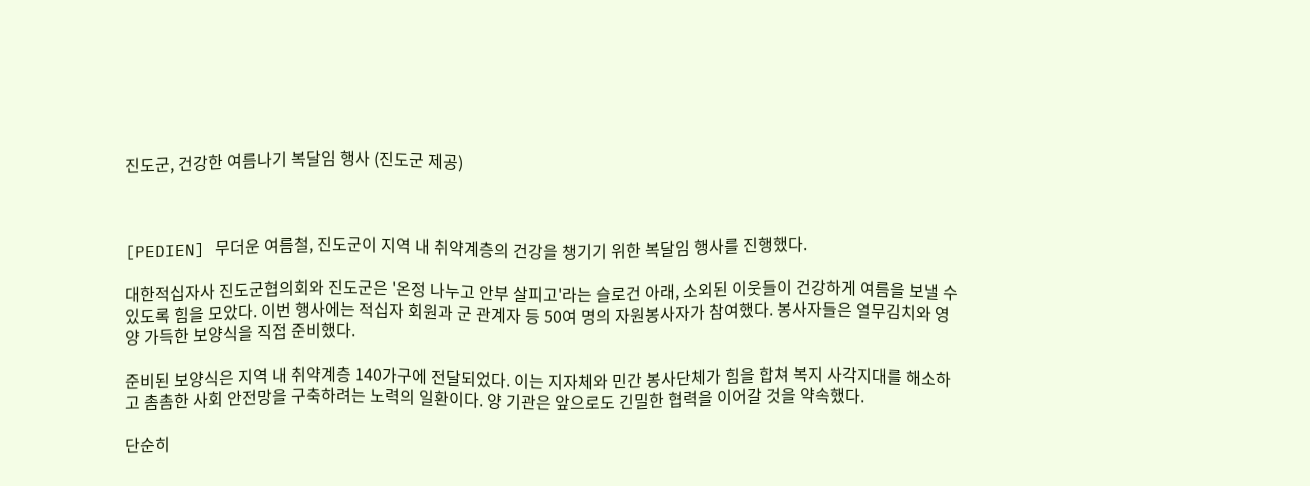진도군, 건강한 여름나기 복달임 행사 (진도군 제공)



[PEDIEN] 무더운 여름철, 진도군이 지역 내 취약계층의 건강을 챙기기 위한 복달임 행사를 진행했다.

대한적십자사 진도군협의회와 진도군은 '온정 나누고 안부 살피고'라는 슬로건 아래, 소외된 이웃들이 건강하게 여름을 보낼 수 있도록 힘을 모았다. 이번 행사에는 적십자 회원과 군 관계자 등 50여 명의 자원봉사자가 참여했다. 봉사자들은 열무김치와 영양 가득한 보양식을 직접 준비했다.

준비된 보양식은 지역 내 취약계층 140가구에 전달되었다. 이는 지자체와 민간 봉사단체가 힘을 합쳐 복지 사각지대를 해소하고 촘촘한 사회 안전망을 구축하려는 노력의 일환이다. 양 기관은 앞으로도 긴밀한 협력을 이어갈 것을 약속했다.

단순히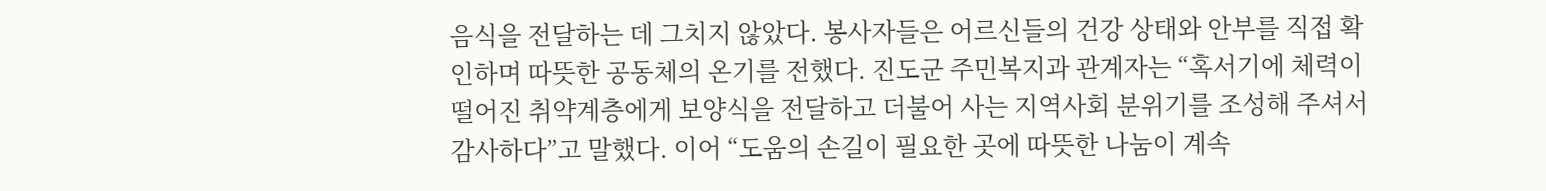음식을 전달하는 데 그치지 않았다. 봉사자들은 어르신들의 건강 상태와 안부를 직접 확인하며 따뜻한 공동체의 온기를 전했다. 진도군 주민복지과 관계자는 “혹서기에 체력이 떨어진 취약계층에게 보양식을 전달하고 더불어 사는 지역사회 분위기를 조성해 주셔서 감사하다”고 말했다. 이어 “도움의 손길이 필요한 곳에 따뜻한 나눔이 계속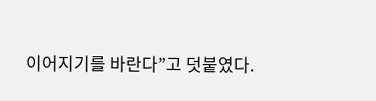이어지기를 바란다”고 덧붙였다.